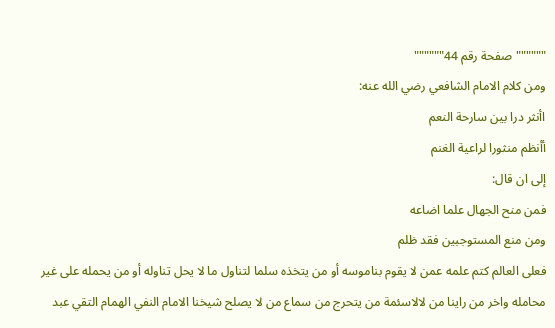""""""صفحة رقم 44""""""
ومن كلام الامام الشافعي رضي الله عنه:
اأنثر درا بين سارحة النعم
أأنظم منثورا لراعية الغنم
إلى ان قال:
فمن منح الجهال علما اضاعه
ومن منع المستوجبين فقد ظلم
فعلى العالم كتم علمه عمن لا يقوم بناموسه أو من يتخذه سلما لتناول ما لا يحل تناوله أو من يحمله على غير محامله واخر من راينا من لالاسئمة من يتحرج من سماع من لا يصلح شيخنا الامام النفي الهمام التقي عبد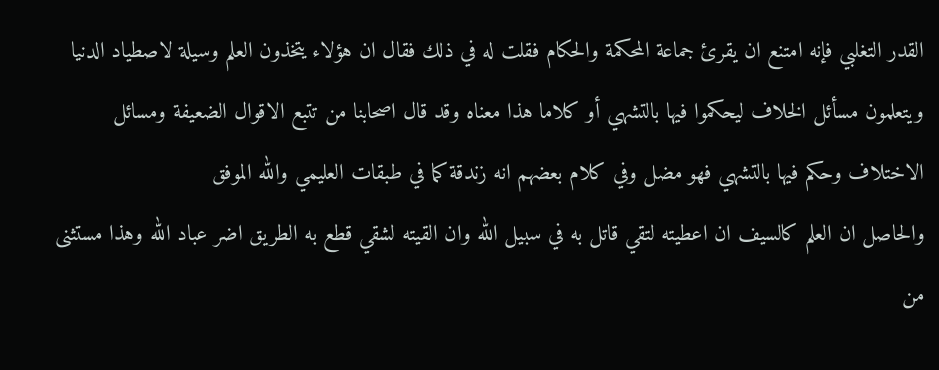القدر التغلبي فإنه امتنع ان يقرئ جماعة المحكمة والحكام فقلت له في ذلك فقال ان هؤلاء يتخذون العلم وسيلة لاصطياد الدنيا ويتعلمون مسأئل الخلاف ليحكموا فيها بالتشهي أو كلاما هذا معناه وقد قال اصحابنا من تتبع الاقوال الضعيفة ومسائل الاختلاف وحكم فيها بالتشهي فهو مضل وفي كلام بعضهم انه زندقة كما في طبقات العليمي والله الموفق
والحاصل ان العلم كالسيف ان اعطيته لتقي قاتل به في سبيل الله وان القيته لشقي قطع به الطريق اضر عباد الله وهذا مستثنى من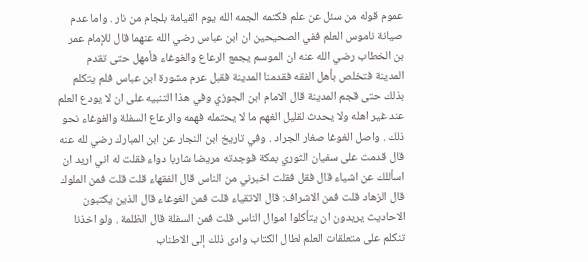عموم قوله من سئل عن علم فكتمه الجمه الله يوم القيامة بلجام من نار . واما عدم صيانة ناموس العلم ففي الصحيحين ان ابن عباس رضي الله عنهما قال للإمام عمر بن الخطاب رضي الله عنه ان الموسم يجمع الرعاع والغوغاء فأمهل حتى تقدم المدينة فتخلص بأهل الفقه فقدمنا المدينة فقبل عرم مشورة ابن عباس فلم يتكلم بذلك حتى قجم المدينة قال الامام ابن الجوزي وفي هذا التنبيه على ان لا يودع العلم عند غير اهله ولا يحدث لقليل الغهم ما لا يحتمله فهمه والرعاع السفلة والغوغاء نحو ذلك . واصل الغوغا صغار الجراد . وفي تاريخ ابن النجار عن ابن المبارك رضي لله عنه قال قدمت على سفيان الثوري بمكة فوجدته مريضا شاربا دواء فقلت له اني اريد ان اسأللك عن اشياء قال فقل فقلت اخبرني من الناس قال الفقهاء قلت قلت فمن الملوك قال الزهاد قلت فمن الاشراف: قال الاتقياء قلت فمن الغوغاء قال الذين يكتبون الاحاديث يريدون ان يتأكلوا اموال الناس قلت فمن السفلة قال الظلمة . ولو اخذنا تنكلم على متعلقات العلم لطال الكتاب وادى ذلك إلى الاطناب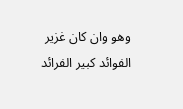وهو وان كان غزير الفوائد كبير الفرائد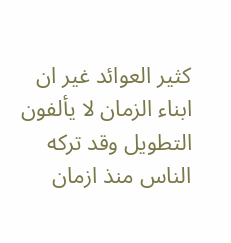كثير العوائد غير ان ابناء الزمان لا يألفون التطويل وقد تركه الناس منذ ازمان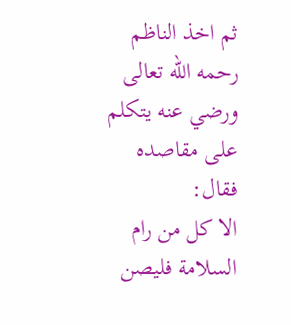ثم اخذ الناظم رحمه الله تعالى ورضي عنه يتكلم على مقاصده فقال:
الا كل من رام السلامة فليصن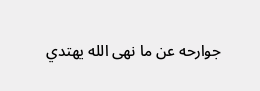جوارحه عن ما نهى الله يهتدي